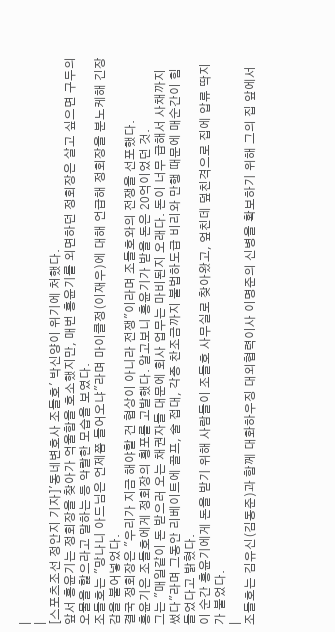|
|
[스포츠조선 정안지 기자]'동네변호사 조들호' 박신양이 위기에 처했다.
앞서 홍윤기는 정회장을 찾아가 억울함을 호소했지만, 매번 홍윤기를 외면하던 정회장은 살고 싶으면 구두의 오물을 핥으라고 말하는 등 악랄한 모습을 보였다.
조들호는 "망나니 아드님은 언제쯤 들어오냐"라며 마이클정(이재우)에 대해 언급해 정회장을 분노케해 긴장감을 불어넣었다.
결국 정회장은 "우리가 지금 해야할 건 협상이 아니라 전쟁"이라며 조들호와의 전쟁을 선포했다.
홍윤기은 조들호에게 정회장의 횡포를 고발했다. 알고보니 홍윤기가 받을 돈은 20억이었던 것.
그는 "매일같이 돈 받으러 오는 채권자들 대문에 회사 업무는 마비된지 오래다. 돈이 너무 급해서 사채까지 썼다"라며 그동안 리베이트에 골프, 술 접대, 각종 찬조금까지 불법하도급 비리와 만행 때문에 매순간이 힘들었다고 밝혔다.
이 순간 홍윤기에게 돈을 받기 위해 사람들이 조들호 사무실로 찾아왔고, 엎친데 덮친격으로 집에 압류 딱지가 붙었다.
|
조들호는 김유신(김동준)과 함께 대화하우징 대외협력이사 이명준의 신병을 확보하기 위해 그의 집 앞에서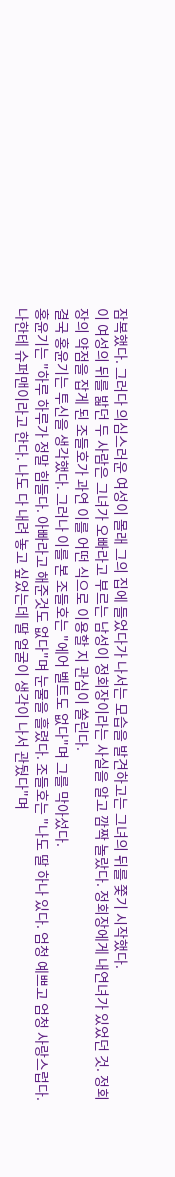잠복했다. 그러다 의심스러운 여성이 몰래 그의 집에 들었다가 나서는 모습을 발견하고는 그녀의 뒤를 쫓기 시작했다.
이 여성의 뒤를 밟던 두 사람은 그녀가 오빠라고 부르는 남성이 정회장이라는 사실을 알고 깜짝 놀랐다. 정회장에게 내연녀가 있었던 것. 정회장의 약점을 잡게 된 조들호가 과연 이를 어떤 식으로 이용할 지 관심이 쏠린다.
결국 홍윤기는 투신을 생각했다. 그러나 이를 본 조들호는 "에어 벨트도 없다"며 그를 막아섰다.
홍윤기는 "하루 하루가 정말 힘들다. 아빠라고 해준것도 없다"며 눈물을 흘렸다. 조들호는 "나도 딸 하나 있다. 엄청 예쁘고 엄청 사랑스럽다. 나한테 슈퍼맨이라고 한다. 나도 다 내려 놓고 싶었는데 딸 얼굴이 생각이 나서 관뒀다"며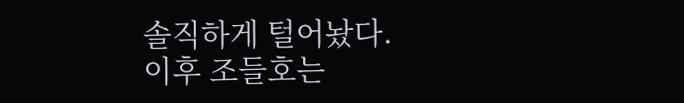솔직하게 털어놨다.
이후 조들호는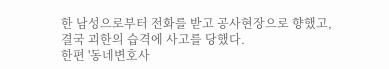한 남성으로부터 전화를 받고 공사현장으로 향했고, 결국 괴한의 습격에 사고를 당했다.
한편 '동네변호사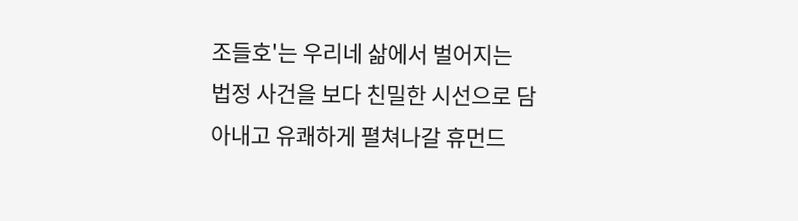조들호'는 우리네 삶에서 벌어지는 법정 사건을 보다 친밀한 시선으로 담아내고 유쾌하게 펼쳐나갈 휴먼드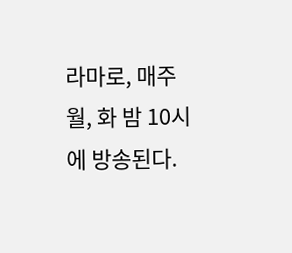라마로, 매주 월, 화 밤 10시에 방송된다.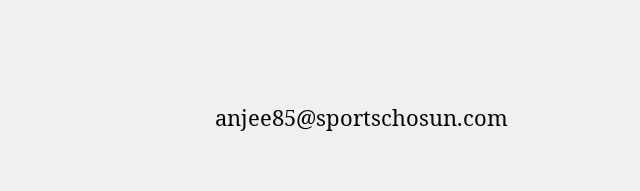anjee85@sportschosun.com